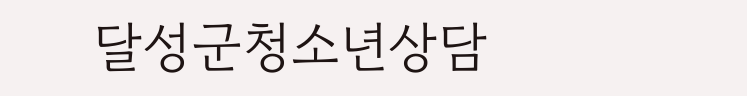달성군청소년상담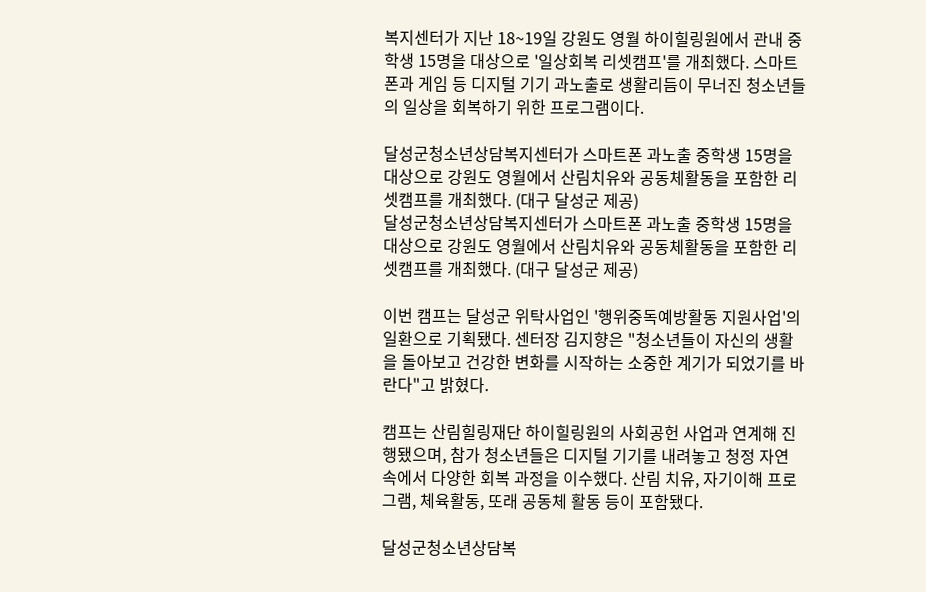복지센터가 지난 18~19일 강원도 영월 하이힐링원에서 관내 중학생 15명을 대상으로 '일상회복 리셋캠프'를 개최했다. 스마트폰과 게임 등 디지털 기기 과노출로 생활리듬이 무너진 청소년들의 일상을 회복하기 위한 프로그램이다.

달성군청소년상담복지센터가 스마트폰 과노출 중학생 15명을 대상으로 강원도 영월에서 산림치유와 공동체활동을 포함한 리셋캠프를 개최했다. (대구 달성군 제공)
달성군청소년상담복지센터가 스마트폰 과노출 중학생 15명을 대상으로 강원도 영월에서 산림치유와 공동체활동을 포함한 리셋캠프를 개최했다. (대구 달성군 제공)

이번 캠프는 달성군 위탁사업인 '행위중독예방활동 지원사업'의 일환으로 기획됐다. 센터장 김지향은 "청소년들이 자신의 생활을 돌아보고 건강한 변화를 시작하는 소중한 계기가 되었기를 바란다"고 밝혔다.

캠프는 산림힐링재단 하이힐링원의 사회공헌 사업과 연계해 진행됐으며, 참가 청소년들은 디지털 기기를 내려놓고 청정 자연 속에서 다양한 회복 과정을 이수했다. 산림 치유, 자기이해 프로그램, 체육활동, 또래 공동체 활동 등이 포함됐다.

달성군청소년상담복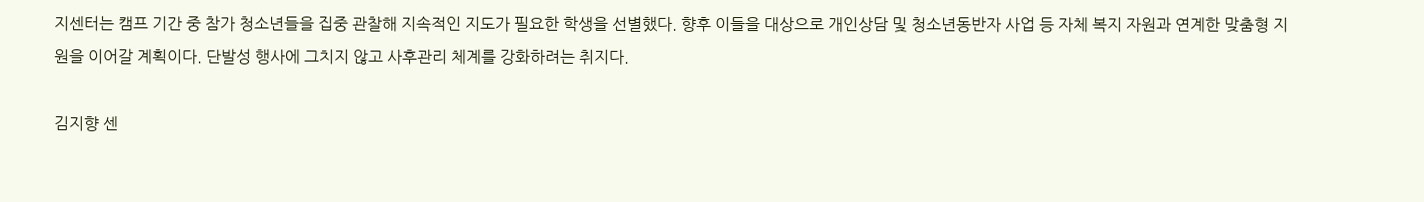지센터는 캠프 기간 중 참가 청소년들을 집중 관찰해 지속적인 지도가 필요한 학생을 선별했다. 향후 이들을 대상으로 개인상담 및 청소년동반자 사업 등 자체 복지 자원과 연계한 맞춤형 지원을 이어갈 계획이다. 단발성 행사에 그치지 않고 사후관리 체계를 강화하려는 취지다.

김지향 센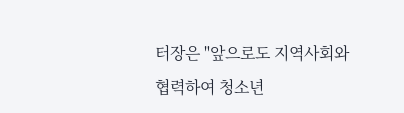터장은 "앞으로도 지역사회와 협력하여 청소년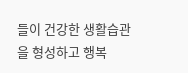들이 건강한 생활습관을 형성하고 행복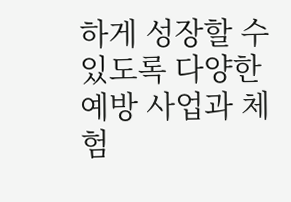하게 성장할 수 있도록 다양한 예방 사업과 체험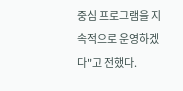중심 프로그램을 지속적으로 운영하겠다"고 전했다.